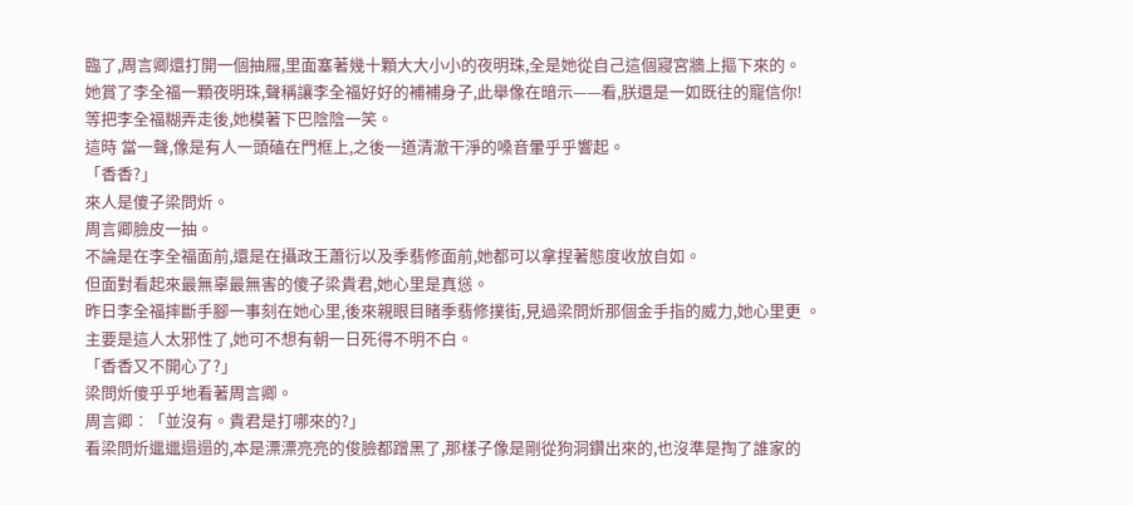臨了,周言卿還打開一個抽屜,里面塞著幾十顆大大小小的夜明珠,全是她從自己這個寢宮牆上摳下來的。
她賞了李全福一顆夜明珠,聲稱讓李全福好好的補補身子,此舉像在暗示——看,朕還是一如既往的寵信你!
等把李全福糊弄走後,她模著下巴陰陰一笑。
這時 當一聲,像是有人一頭磕在門框上,之後一道清澈干淨的嗓音暈乎乎響起。
「香香?」
來人是傻子梁問炘。
周言卿臉皮一抽。
不論是在李全福面前,還是在攝政王蕭衍以及季翡修面前,她都可以拿捏著態度收放自如。
但面對看起來最無辜最無害的傻子梁貴君,她心里是真慫。
昨日李全福摔斷手腳一事刻在她心里,後來親眼目睹季翡修撲街,見過梁問炘那個金手指的威力,她心里更 。
主要是這人太邪性了,她可不想有朝一日死得不明不白。
「香香又不開心了?」
梁問炘傻乎乎地看著周言卿。
周言卿︰「並沒有。貴君是打哪來的?」
看梁問炘邋邋遢遢的,本是漂漂亮亮的俊臉都蹭黑了,那樣子像是剛從狗洞鑽出來的,也沒準是掏了誰家的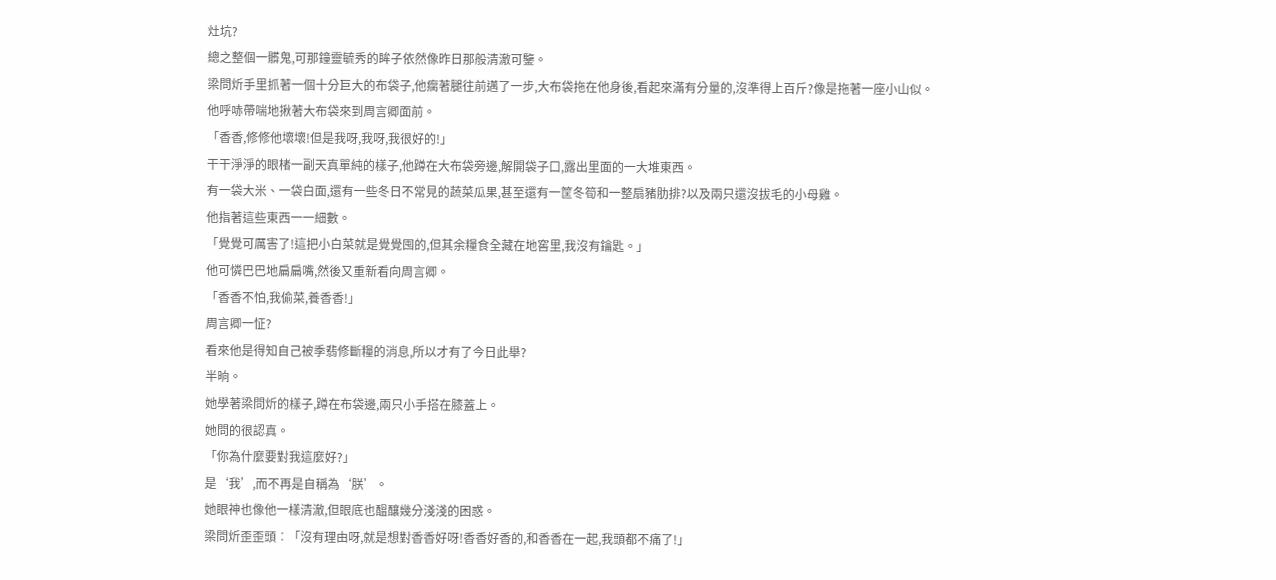灶坑?
總之整個一髒鬼,可那鐘靈毓秀的眸子依然像昨日那般清澈可鑒。
梁問炘手里抓著一個十分巨大的布袋子,他瘸著腿往前邁了一步,大布袋拖在他身後,看起來滿有分量的,沒準得上百斤?像是拖著一座小山似。
他呼哧帶喘地揪著大布袋來到周言卿面前。
「香香,修修他壞壞!但是我呀,我呀,我很好的!」
干干淨淨的眼楮一副天真單純的樣子,他蹲在大布袋旁邊,解開袋子口,露出里面的一大堆東西。
有一袋大米、一袋白面,還有一些冬日不常見的蔬菜瓜果,甚至還有一筐冬筍和一整扇豬肋排?以及兩只還沒拔毛的小母雞。
他指著這些東西一一細數。
「覺覺可厲害了!這把小白菜就是覺覺囤的,但其余糧食全藏在地窖里,我沒有鑰匙。」
他可憐巴巴地扁扁嘴,然後又重新看向周言卿。
「香香不怕,我偷菜,養香香!」
周言卿一怔?
看來他是得知自己被季翡修斷糧的消息,所以才有了今日此舉?
半晌。
她學著梁問炘的樣子,蹲在布袋邊,兩只小手搭在膝蓋上。
她問的很認真。
「你為什麼要對我這麼好?」
是‘我’,而不再是自稱為‘朕’。
她眼神也像他一樣清澈,但眼底也醞釀幾分淺淺的困惑。
梁問炘歪歪頭︰「沒有理由呀,就是想對香香好呀!香香好香的,和香香在一起,我頭都不痛了!」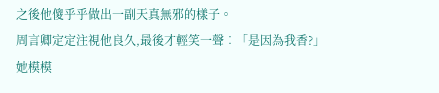之後他傻乎乎做出一副天真無邪的樣子。
周言卿定定注視他良久,最後才輕笑一聲︰「是因為我香?」
她模模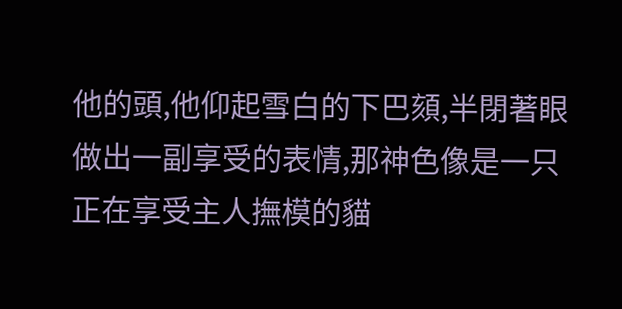他的頭,他仰起雪白的下巴頦,半閉著眼做出一副享受的表情,那神色像是一只正在享受主人撫模的貓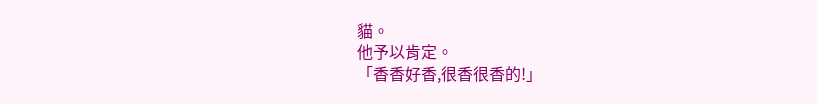貓。
他予以肯定。
「香香好香,很香很香的!」